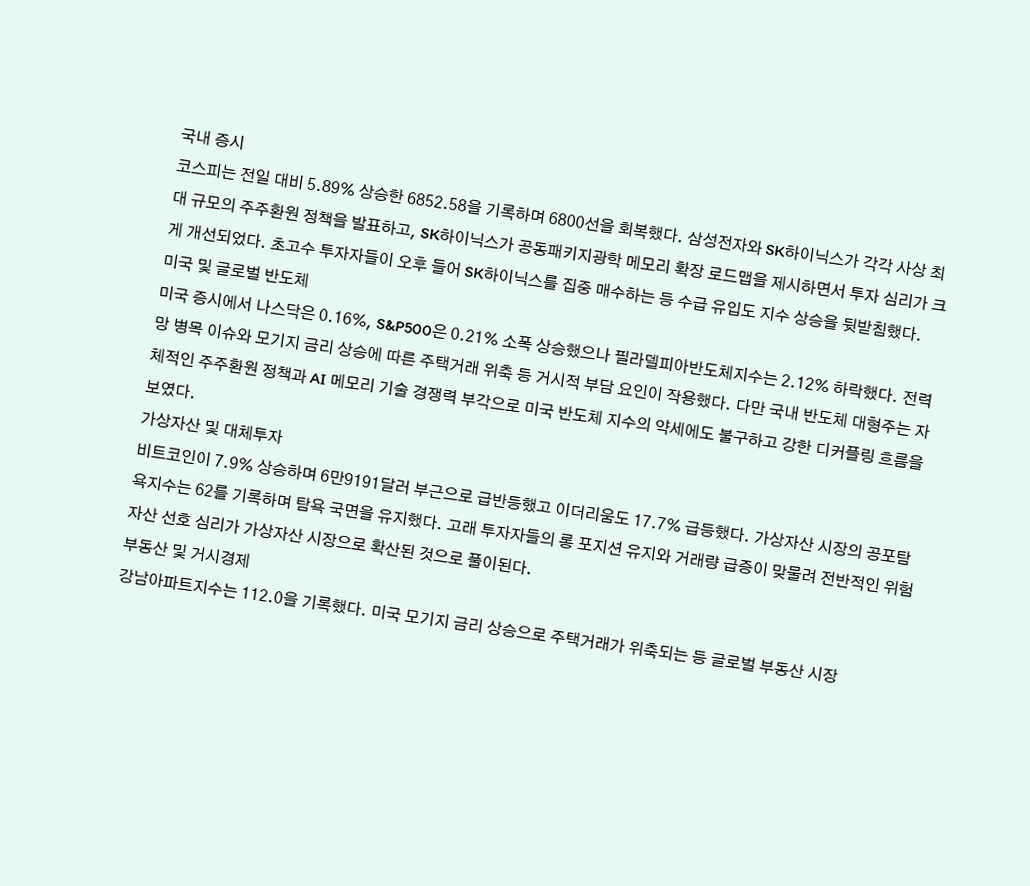국내 증시
코스피는 전일 대비 5.89% 상승한 6852.58을 기록하며 6800선을 회복했다. 삼성전자와 SK하이닉스가 각각 사상 최대 규모의 주주환원 정책을 발표하고, SK하이닉스가 공동패키지광학 메모리 확장 로드맵을 제시하면서 투자 심리가 크게 개선되었다. 초고수 투자자들이 오후 들어 SK하이닉스를 집중 매수하는 등 수급 유입도 지수 상승을 뒷받침했다.
미국 및 글로벌 반도체
미국 증시에서 나스닥은 0.16%, S&P500은 0.21% 소폭 상승했으나 필라델피아반도체지수는 2.12% 하락했다. 전력망 병목 이슈와 모기지 금리 상승에 따른 주택거래 위축 등 거시적 부담 요인이 작용했다. 다만 국내 반도체 대형주는 자체적인 주주환원 정책과 AI 메모리 기술 경쟁력 부각으로 미국 반도체 지수의 약세에도 불구하고 강한 디커플링 흐름을 보였다.
가상자산 및 대체투자
비트코인이 7.9% 상승하며 6만9191달러 부근으로 급반등했고 이더리움도 17.7% 급등했다. 가상자산 시장의 공포탐욕지수는 62를 기록하며 탐욕 국면을 유지했다. 고래 투자자들의 롱 포지션 유지와 거래량 급증이 맞물려 전반적인 위험자산 선호 심리가 가상자산 시장으로 확산된 것으로 풀이된다.
부동산 및 거시경제
강남아파트지수는 112.0을 기록했다. 미국 모기지 금리 상승으로 주택거래가 위축되는 등 글로벌 부동산 시장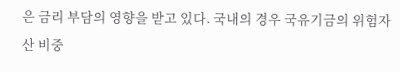은 금리 부담의 영향을 받고 있다. 국내의 경우 국유기금의 위험자산 비중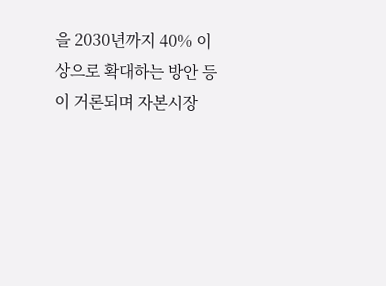을 2030년까지 40% 이상으로 확대하는 방안 등이 거론되며 자본시장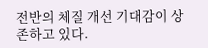전반의 체질 개선 기대감이 상존하고 있다.